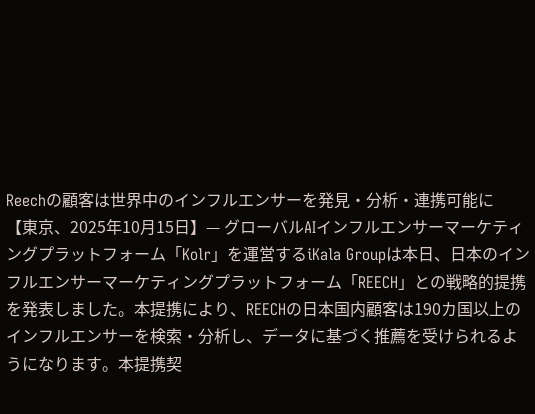Reechの顧客は世界中のインフルエンサーを発見・分析・連携可能に
【東京、2025年10月15日】— グローバルAIインフルエンサーマーケティングプラットフォーム「Kolr」を運営するiKala Groupは本日、日本のインフルエンサーマーケティングプラットフォーム「REECH」との戦略的提携を発表しました。本提携により、REECHの日本国内顧客は190カ国以上のインフルエンサーを検索・分析し、データに基づく推薦を受けられるようになります。本提携契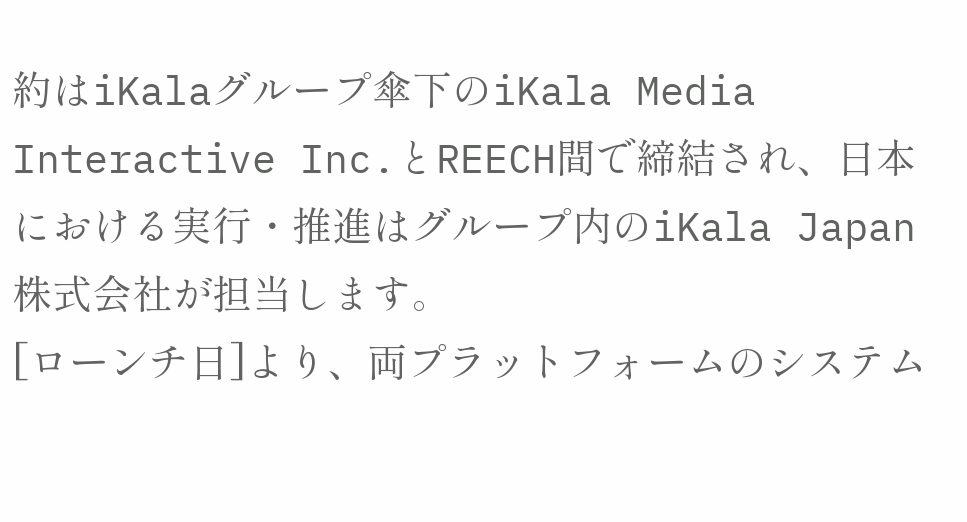約はiKalaグループ傘下のiKala Media Interactive Inc.とREECH間で締結され、日本における実行・推進はグループ内のiKala Japan株式会社が担当します。
[ローンチ日]より、両プラットフォームのシステム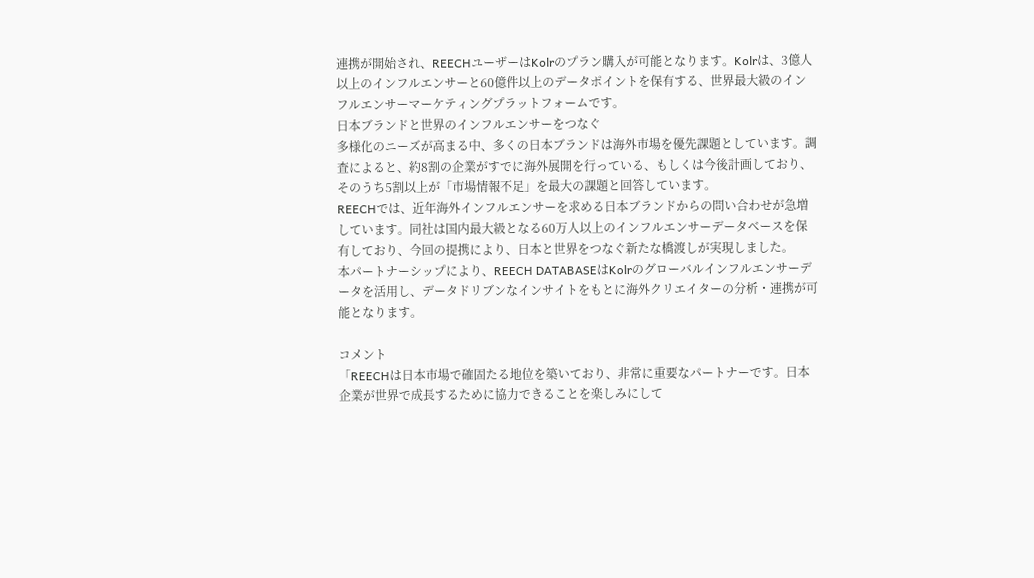連携が開始され、REECHユーザーはKolrのプラン購入が可能となります。Kolrは、3億人以上のインフルエンサーと60億件以上のデータポイントを保有する、世界最大級のインフルエンサーマーケティングプラットフォームです。
日本ブランドと世界のインフルエンサーをつなぐ
多様化のニーズが高まる中、多くの日本ブランドは海外市場を優先課題としています。調査によると、約8割の企業がすでに海外展開を行っている、もしくは今後計画しており、そのうち5割以上が「市場情報不足」を最大の課題と回答しています。
REECHでは、近年海外インフルエンサーを求める日本ブランドからの問い合わせが急増しています。同社は国内最大級となる60万人以上のインフルエンサーデータベースを保有しており、今回の提携により、日本と世界をつなぐ新たな橋渡しが実現しました。
本パートナーシップにより、REECH DATABASEはKolrのグローバルインフルエンサーデータを活用し、データドリブンなインサイトをもとに海外クリエイターの分析・連携が可能となります。

コメント
「REECHは日本市場で確固たる地位を築いており、非常に重要なパートナーです。日本企業が世界で成長するために協力できることを楽しみにして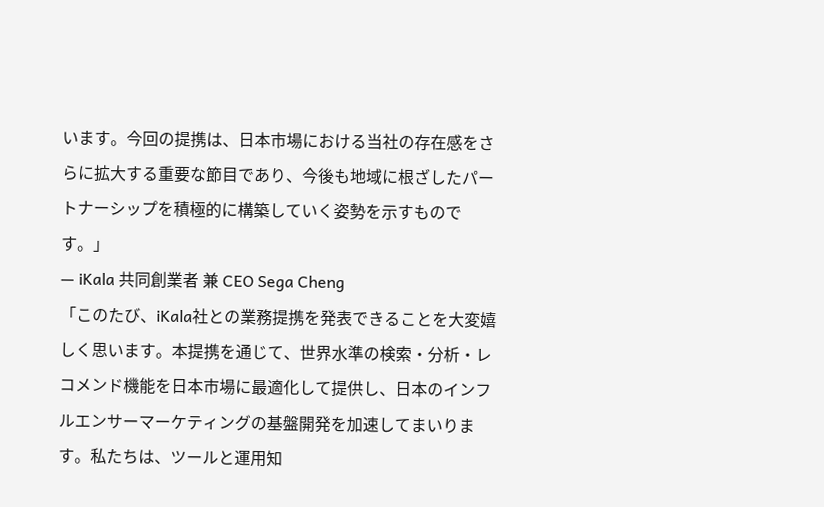います。今回の提携は、日本市場における当社の存在感をさらに拡大する重要な節目であり、今後も地域に根ざしたパートナーシップを積極的に構築していく姿勢を示すものです。」
— iKala 共同創業者 兼 CEO Sega Cheng
「このたび、iKala社との業務提携を発表できることを大変嬉しく思います。本提携を通じて、世界水準の検索・分析・レコメンド機能を日本市場に最適化して提供し、日本のインフルエンサーマーケティングの基盤開発を加速してまいります。私たちは、ツールと運用知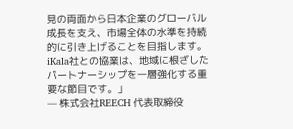見の両面から日本企業のグローバル成長を支え、市場全体の水準を持続的に引き上げることを目指します。iKala社との協業は、地域に根ざしたパートナーシップを一層強化する重要な節目です。」
— 株式会社REECH 代表取締役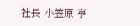社長 小笠原 亨